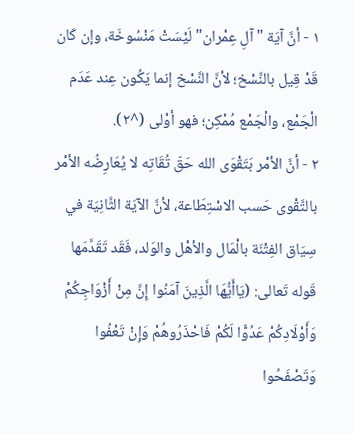١ - أنَّ آيَة "آلِ عِمْران" لَيْسَتْ مَنْسُوخَة، وإن كَان قَدْ قِيل بالنَّسْخ؛ لأنَّ النَّسْخ إنما يَكُون عِند عَدَم الْجَمْع، والْجَمْع مُمْكِن؛ فهو أوْلى (^٢).
٢ - أنَّ الأمْر بَتَقْوَى الله حَقّ تُقَاتِه لا يُعَارِضُه الأمْر بالتَّقْوى حَسب الاسْتِطَاعة، لأنَّ الآيَة الثَّانِيَة في سِيَاق الفِتْنَة بالْمَال والأهْل والوَلد، فَقَد تَقَدَّمَها قَوله تَعالى: (يَاأَيُّهَا الَّذِينَ آمَنُوا إِنَّ مِنْ أَزْوَاجِكُمْ وَأَوْلَادِكُمْ عَدُوًّا لَكُمْ فَاحْذَرُوهُمْ وَإِنْ تَعْفُوا وَتَصْفَحُوا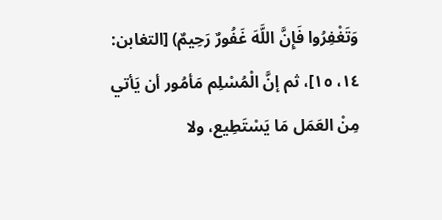وَتَغْفِرُوا فَإِنَّ اللَّهَ غَفُورٌ رَحِيمٌ) [التغابن: ١٤، ١٥]، ثم إنَّ الْمُسْلِم مَأمُور أن يَأتي مِنْ العَمَل مَا يَسْتَطِيع، ولا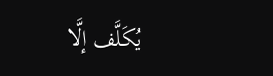يُكَلَّف إلَّا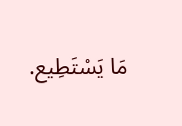مَا يَسْتَطِيع.